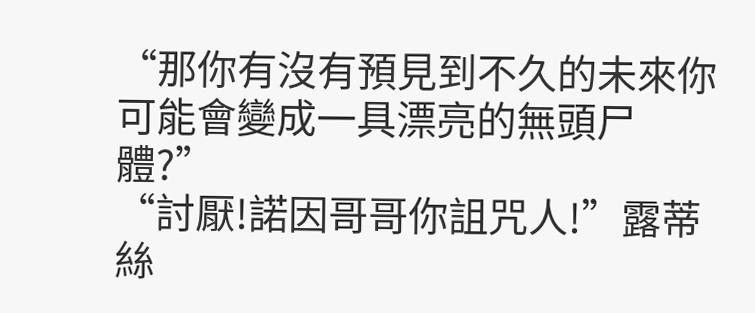“那你有沒有預見到不久的未來你可能會變成一具漂亮的無頭尸體?”
“討厭!諾因哥哥你詛咒人!”露蒂絲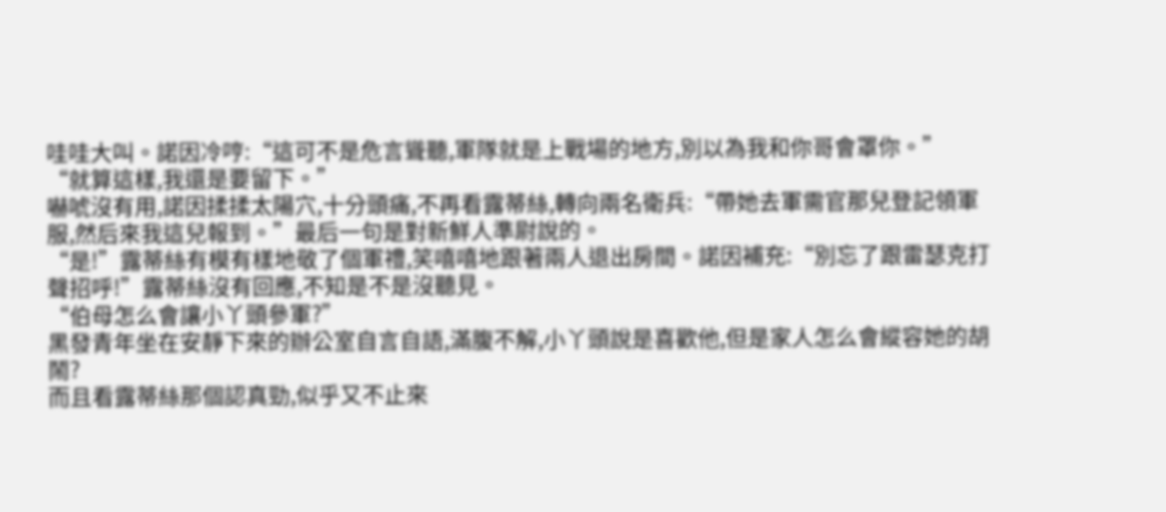哇哇大叫。諾因冷哼:“這可不是危言聳聽,軍隊就是上戰場的地方,別以為我和你哥會罩你。”
“就算這樣,我還是要留下。”
嚇唬沒有用,諾因揉揉太陽穴,十分頭痛,不再看露蒂絲,轉向兩名衛兵:“帶她去軍需官那兒登記領軍服,然后來我這兒報到。”最后一句是對新鮮人準尉說的。
“是!”露蒂絲有模有樣地敬了個軍禮,笑嘻嘻地跟著兩人退出房間。諾因補充:“別忘了跟雷瑟克打聲招呼!”露蒂絲沒有回應,不知是不是沒聽見。
“伯母怎么會讓小丫頭參軍?”
黑發青年坐在安靜下來的辦公室自言自語,滿腹不解,小丫頭說是喜歡他,但是家人怎么會縱容她的胡鬧?
而且看露蒂絲那個認真勁,似乎又不止來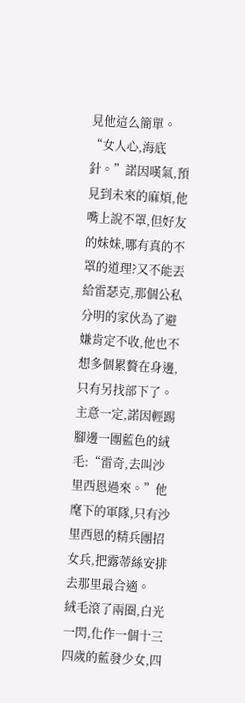見他這么簡單。
“女人心,海底針。”諾因嘆氣,預見到未來的麻煩,他嘴上說不罩,但好友的妹妹,哪有真的不罩的道理?又不能丟給雷瑟克,那個公私分明的家伙為了避嫌肯定不收,他也不想多個累贅在身邊,只有另找部下了。
主意一定,諾因輕踢腳邊一團藍色的絨毛:“雷奇,去叫沙里西恩過來。”他麾下的軍隊,只有沙里西恩的精兵團招女兵,把露蒂絲安排去那里最合適。
絨毛滾了兩圈,白光一閃,化作一個十三四歲的藍發少女,四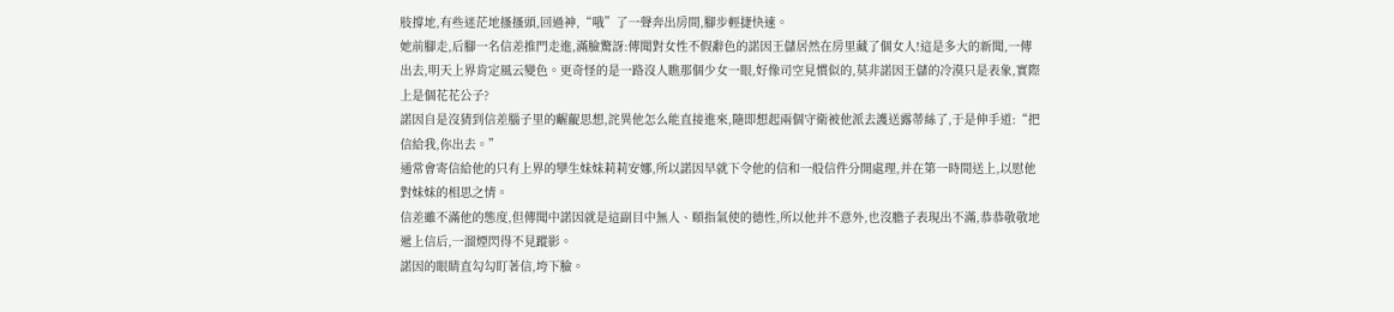肢撐地,有些迷茫地搔搔頭,回過神,“哦”了一聲奔出房間,腳步輕捷快速。
她前腳走,后腳一名信差推門走進,滿臉驚訝:傳聞對女性不假辭色的諾因王儲居然在房里藏了個女人!這是多大的新聞,一傳出去,明天上界肯定風云變色。更奇怪的是一路沒人瞧那個少女一眼,好像司空見慣似的,莫非諾因王儲的冷漠只是表象,實際上是個花花公子?
諾因自是沒猜到信差腦子里的齷齪思想,詫異他怎么能直接進來,隨即想起兩個守衛被他派去護送露蒂絲了,于是伸手道:“把信給我,你出去。”
通常會寄信給他的只有上界的孿生妹妹莉莉安娜,所以諾因早就下令他的信和一般信件分開處理,并在第一時間送上,以慰他對妹妹的相思之情。
信差雖不滿他的態度,但傳聞中諾因就是這副目中無人、頤指氣使的德性,所以他并不意外,也沒膽子表現出不滿,恭恭敬敬地遞上信后,一溜煙閃得不見蹤影。
諾因的眼睛直勾勾盯著信,垮下臉。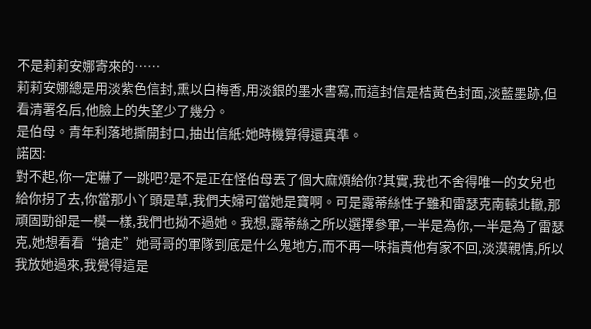不是莉莉安娜寄來的……
莉莉安娜總是用淡紫色信封,熏以白梅香,用淡銀的墨水書寫,而這封信是桔黃色封面,淡藍墨跡,但看清署名后,他臉上的失望少了幾分。
是伯母。青年利落地撕開封口,抽出信紙:她時機算得還真準。
諾因:
對不起,你一定嚇了一跳吧?是不是正在怪伯母丟了個大麻煩給你?其實,我也不舍得唯一的女兒也給你拐了去,你當那小丫頭是草,我們夫婦可當她是寶啊。可是露蒂絲性子雖和雷瑟克南轅北轍,那頑固勁卻是一模一樣,我們也拗不過她。我想,露蒂絲之所以選擇參軍,一半是為你,一半是為了雷瑟克,她想看看“搶走”她哥哥的軍隊到底是什么鬼地方,而不再一味指責他有家不回,淡漠親情,所以我放她過來,我覺得這是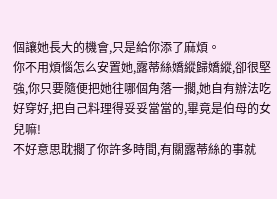個讓她長大的機會,只是給你添了麻煩。
你不用煩惱怎么安置她,露蒂絲嬌縱歸嬌縱,卻很堅強,你只要隨便把她往哪個角落一擱,她自有辦法吃好穿好,把自己料理得妥妥當當的,畢竟是伯母的女兒嘛!
不好意思耽擱了你許多時間,有關露蒂絲的事就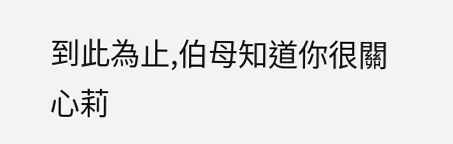到此為止,伯母知道你很關心莉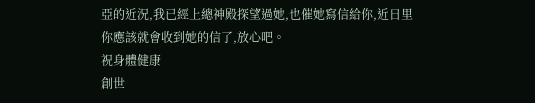亞的近況,我已經上總神殿探望過她,也催她寫信給你,近日里你應該就會收到她的信了,放心吧。
祝身體健康
創世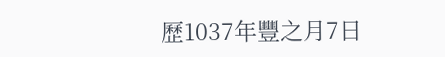歷1037年豐之月7日